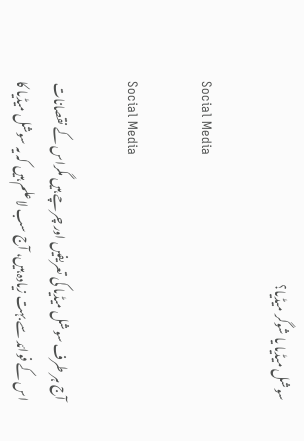سوشل میڈیا یا شوگر میڈیا؟

Social Media

Social Media

آج ہر طرف سوشل میڈیا کی تعریفیں اور چرچے ہیں مگراس کے نقصانات اس کے فوائد سے بہت زیادہ ہیں، آج سب لاعلم ہیں کہ یہ سوشل میڈیا کا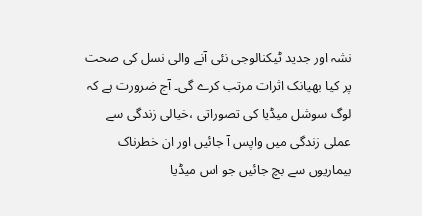نشہ اور جدید ٹیکنالوجی نئی آنے والی نسل کی صحت پر کیا بھیانک اثرات مرتب کرے گی۔ آج ضرورت ہے کہ لوگ سوشل میڈیا کی تصوراتی ،خیالی زندگی سے عملی زندگی میں واپس آ جائیں اور ان خطرناک بیماریوں سے بچ جائیں جو اس میڈیا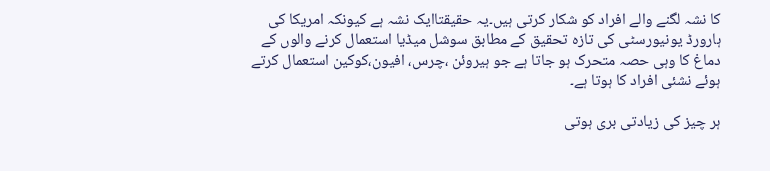کا نشہ لگنے والے افراد کو شکار کرتی ہیں۔یہ حقیقتاایک نشہ ہے کیونکہ امریکا کی ہارورڈ یونیورسٹی کی تازہ تحقیق کے مطابق سوشل میڈیا استعمال کرنے والوں کے دماغ کا وہی حصہ متحرک ہو جاتا ہے جو ہیروئن ،چرس، افیون،کوکین استعمال کرتے ہوئے نشئی افراد کا ہوتا ہے۔

ہر چیز کی زیادتی بری ہوتی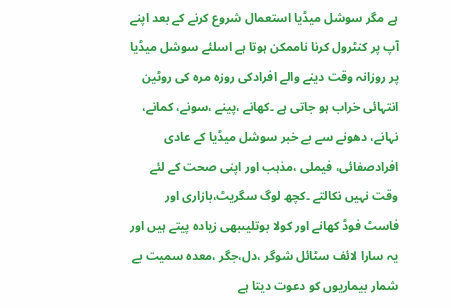ہے مگر سوشل میڈیا استعمال شروع کرنے کے بعد اپنے آپ پر کنٹرول کرنا ناممکن ہوتا ہے اسلئے سوشل میڈیا پر روزانہ وقت دینے والے افرادکی روزہ مرہ کی روٹین انتہائی خراب ہو جاتی ہے ۔کھانے ،پینے ،سونے، کمانے، نہانے، دھونے سے بے خبر سوشل میڈیا کے عادی افرادصفائی، فیملی ،مذہب اور اپنی صحت کے لئے وقت نہیں نکالتے ۔کچھ لوگ سگریٹ،بازاری اور فاسٹ فوڈ کھانے اور کولا بوتلیںبھی زیادہ پیتے ہیں اور یہ سارا لائف سٹائل شوگر ،دل،جگر ،معدہ سمیت بے شمار بیماریوں کو دعوت دیتا ہے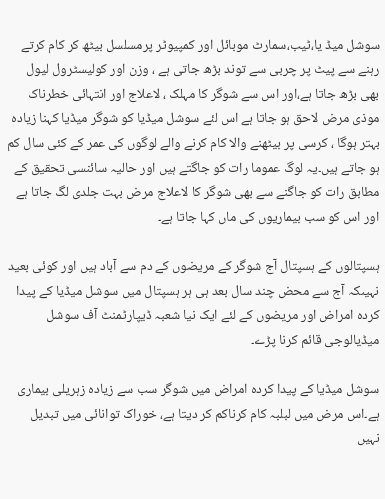سوشل میڈ یا،ٹیب،سمارٹ موبائل اور کمپیوٹر پرمسلسل بیٹھ کر کام کرتے رہنے سے پیٹ پر چربی سے توند بڑھ جاتی ہے ، وزن اور کولیسٹرول لیول بھی بڑھ جاتا ہے،اور اس سے شوگر کا مہلک ، لاعلاج اور انتہائی خطرناک موذی مرض لاحق ہو جاتا ہے اس لئے سوشل میڈیا کو شوگر میڈیا کہنا زیادہ بہتر ہوگا ، کرسی پر بیٹھنے والا کام کرنے والے لوگوں کی عمر کے کئی سال کم ہو جاتے ہیں۔یہ لوگ عموما رات کو جاگتے ہیں اور حالیہ سائنسی تحقیق کے مطابق رات کو جاگنے سے بھی شوگر کا لاعلاج مرض بہت جلدی لگ جاتا ہے اور اس کو سب بیماریوں کی ماں کہا جاتا ہے۔

ہسپتالوں کے ہسپتال آج شوگر کے مریضوں کے دم سے آباد ہیں اور کوئی بعید نہیںکہ آج سے محض چند سال بعد ہی ہر ہسپتال میں سوشل میڈیا کے پیدا کردہ امراض اور مریضوں کے لئے ایک نیا شعبہ ڈیپارٹمنٹ آف سوشل میڈیالوجی قائم کرنا پڑے۔

سوشل میڈیا کے پیدا کردہ امراض میں شوگر سب سے زیادہ زہریلی بیماری ہے۔اس مرض میں لبلبہ کام کرناکم کر دیتا ہے، خوراک توانائی میں تبدیل نہیں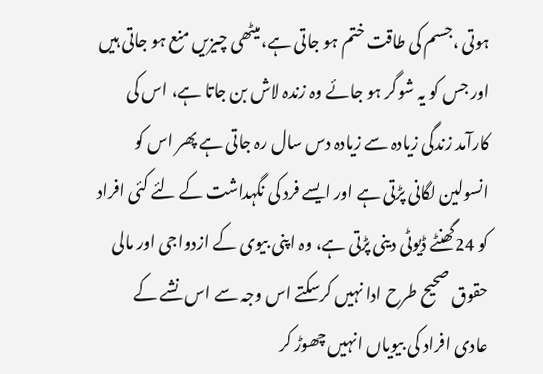ہوتی ،جسم کی طاقت ختم ہو جاتی ہے،میٹھی چیزیں منع ہو جاتی ہیں اور جس کو یہ شوگر ہو جائے وہ زندہ لاش بن جاتا ہے، اس کی کارآمد زندگی زیادہ سے زیادہ دس سال رہ جاتی ہے پھر اس کو انسولین لگانی پڑتی ہے اور ایسے فرد کی نگہداشت کے لئے کئی افراد کو 24گھنٹے ڈیوٹی دینی پڑتی ہے، وہ اپنی بیوی کے ازدواجی اور مالی حقوق صحیح طرح ادا نہیں کرسکتے اس وجہ سے اس نشے کے عادی افراد کی بیویاں انہیں چھوڑ کر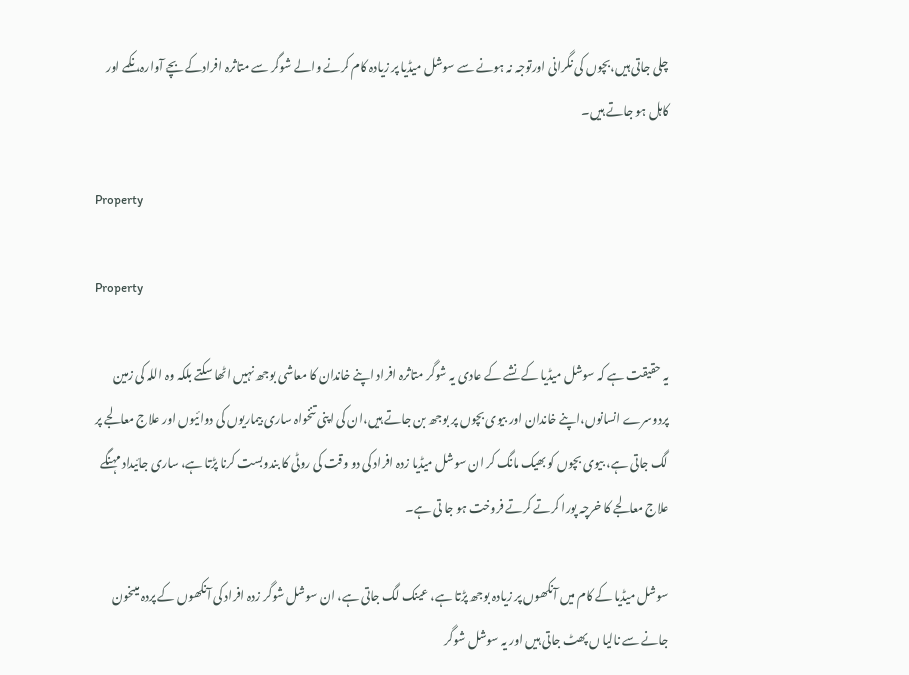چلی جاتی ہیں،بچوں کی نگرانی اورتوجہ نہ ہونے سے سوشل میڈیا پر زیادہ کام کرنے والے شوگر سے متاثرہ افرادکے بچے آوارہ، نکمے اور کاہل ہو جاتے ہیں۔

Property

Property

یہ حقیقت ہے کہ سوشل میڈیا کے نشے کے عادی یہ شوگر متاثرہ افراد اپنے خاندان کا معاشی بوجھ نہیں اٹھا سکتے بلکہ وہ اللہ کی زمین پردوسرے انسانوں،اپنے خاندان اور بیوی بچوں پر بوجھ بن جاتے ہیں،ان کی اپنی تنخواہ ساری بیماریوں کی دوائیوں اور علاج معالجے پر لگ جاتی ہے، بیوی بچوں کو بھیک مانگ کر ان سوشل میڈیا زدہ افراد کی دو وقت کی روٹی کا بندوبست کرنا پڑتا ہے، ساری جائیداد مہنگے علاج معالجے کا خرچہ پورا کرتے کرتے فروخت ہو جا تی ہے۔

سوشل میڈیا کے کام میں آنکھوں پر زیادہ بوجھ پڑتا ہے، عینک لگ جاتی ہے، ان سوشل شوگر زدہ افراد کی آنکھوں کے پردہ میںخون جانے سے نالیا ں پھٹ جاتی ہیں اور یہ سوشل شوگر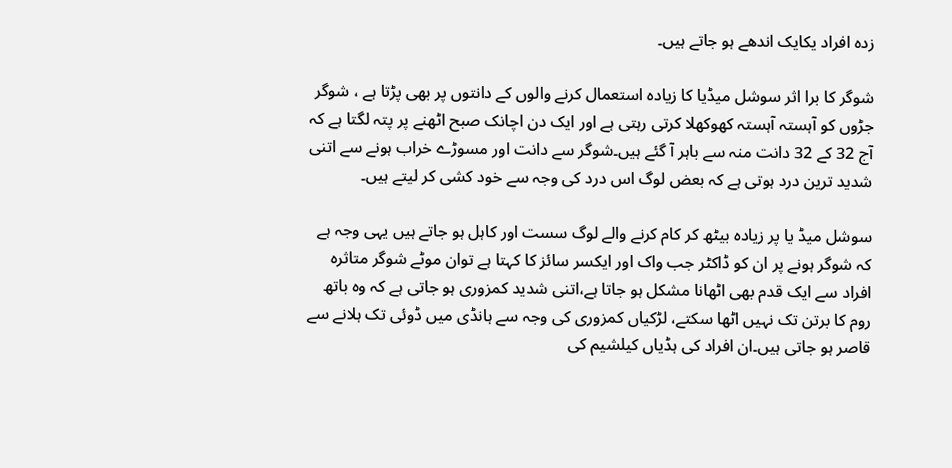زدہ افراد یکایک اندھے ہو جاتے ہیں۔

شوگر کا برا اثر سوشل میڈیا کا زیادہ استعمال کرنے والوں کے دانتوں پر بھی پڑتا ہے ، شوگر جڑوں کو آہستہ آہستہ کھوکھلا کرتی رہتی ہے اور ایک دن اچانک صبح اٹھنے پر پتہ لگتا ہے کہ آج 32 کے 32 دانت منہ سے باہر آ گئے ہیں۔شوگر سے دانت اور مسوڑے خراب ہونے سے اتنی شدید ترین درد ہوتی ہے کہ بعض لوگ اس درد کی وجہ سے خود کشی کر لیتے ہیں۔

سوشل میڈ یا پر زیادہ بیٹھ کر کام کرنے والے لوگ سست اور کاہل ہو جاتے ہیں یہی وجہ ہے کہ شوگر ہونے پر ان کو ڈاکٹر جب واک اور ایکسر سائز کا کہتا ہے توان موٹے شوگر متاثرہ افراد سے ایک قدم بھی اٹھانا مشکل ہو جاتا ہے،اتنی شدید کمزوری ہو جاتی ہے کہ وہ باتھ روم کا برتن تک نہیں اٹھا سکتے، لڑکیاں کمزوری کی وجہ سے ہانڈی میں ڈوئی تک ہلانے سے قاصر ہو جاتی ہیں۔ان افراد کی ہڈیاں کیلشیم کی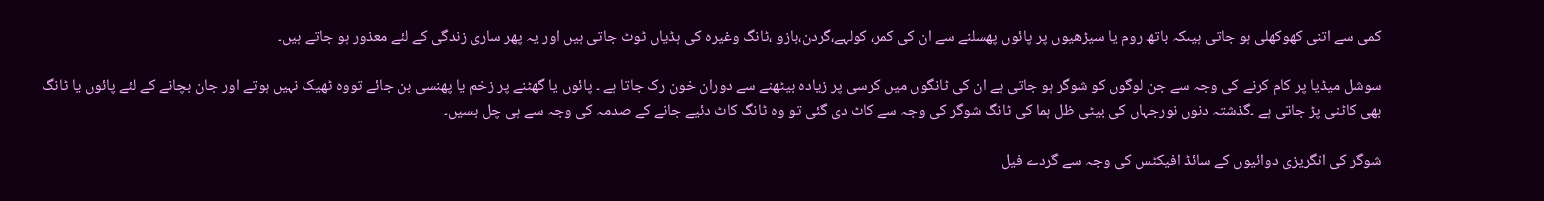کمی سے اتنی کھوکھلی ہو جاتی ہیںکہ باتھ روم یا سیڑھیوں پر پائوں پھسلنے سے ان کی کمر، کولہے،گردن،بازو ،ٹانگ وغیرہ کی ہڈیاں ٹوٹ جاتی ہیں اور یہ پھر ساری زندگی کے لئے معذور ہو جاتے ہیں۔

سوشل میڈیا پر کام کرنے کی وجہ سے جن لوگوں کو شوگر ہو جاتی ہے ان کی ٹانگوں میں کرسی پر زیادہ بیٹھنے سے دوران خون رک جاتا ہے ۔ پائوں یا گھٹنے پر زخم یا پھنسی بن جائے تووہ ٹھیک نہیں ہوتے اور جان بچانے کے لئے پائوں یا ٹانگ بھی کاٹنی پڑ جاتی ہے ۔گذشتہ دنوں نورجہاں کی بیٹی ظل ہما کی ٹانگ شوگر کی وجہ سے کاٹ دی گئی تو وہ ٹانگ کاٹ دئیے جانے کے صدمہ کی وجہ سے ہی چل بسیں۔

شوگر کی انگریزی دوائیوں کے سائڈ افیکٹس کی وجہ سے گردے فیل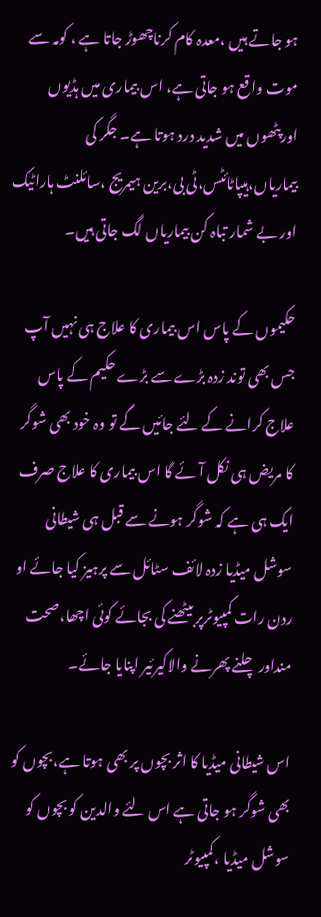ہو جاتے ہیں ،معدہ کام کرناچھوڑ جاتا ہے ، کومہ سے موت واقع ہو جاتی ہے، اس بیماری میں ہڈیوں اورپٹھوں میں شدید درد ہوتا ہے۔ جگر کی بیماریاں،ہیپاٹائٹس،ٹی بی،برین ہیمریج ،سائلنٹ ہاراٹیک اور بے شمار تباہ کن بیماریاں لگ جاتی ہیں۔

حکیموں کے پاس اس بیماری کا علاج ہی نہیں آپ جس بھی توند زدہ بڑے سے بڑے حکیم کے پاس علاج کرانے کے لئے جائیں گے تو وہ خود بھی شوگر کا مریض ہی نکل آئے گا اس بیماری کا علاج صرف ایک ہی ہے کہ شوگر ہونے سے قبل ہی شیطانی سوشل میڈیا زدہ لائف سٹائل سے پرہیز کیا جائے او ردن رات کمپیوٹرپر بیٹھنے کی بجائے کوئی اچھا،صحت منداور چلنے پھرنے والاکیرئیر اپنایا جائے۔

اس شیطانی میڈیا کا اثر بچوں پر بھی ہوتا ہے،بچوں کو بھی شوگر ہو جاتی ہے اس لئے والدین کو بچوں کو سوشل میڈیا ،کمپیوٹر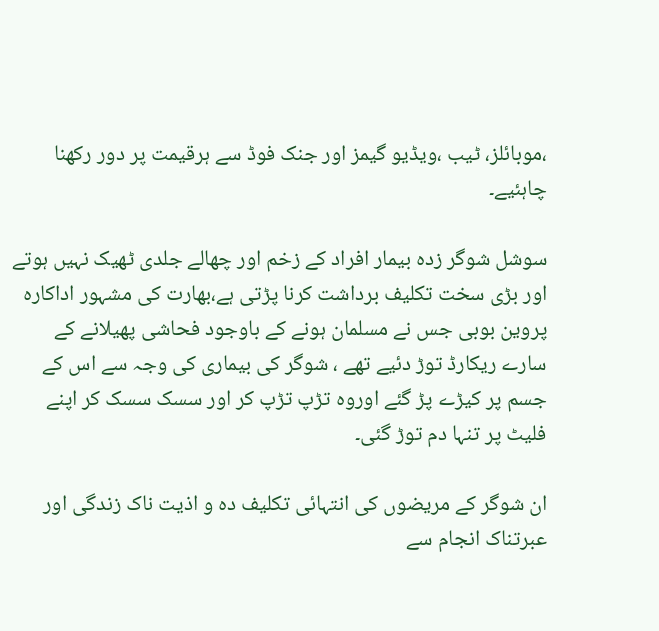،موبائلز، ٹیب ،ویڈیو گیمز اور جنک فوڈ سے ہرقیمت پر دور رکھنا چاہئیے۔

سوشل شوگر زدہ بیمار افراد کے زخم اور چھالے جلدی ٹھیک نہیں ہوتے اور بڑی سخت تکلیف برداشت کرنا پڑتی ہے،بھارت کی مشہور اداکارہ پروین بوبی جس نے مسلمان ہونے کے باوجود فحاشی پھیلانے کے سارے ریکارڈ توڑ دئیے تھے ، شوگر کی بیماری کی وجہ سے اس کے جسم پر کیڑے پڑ گئے اوروہ تڑپ تڑپ کر اور سسک سسک کر اپنے فلیٹ پر تنہا دم توڑ گئی۔

ان شوگر کے مریضوں کی انتہائی تکلیف دہ و اذیت ناک زندگی اور عبرتناک انجام سے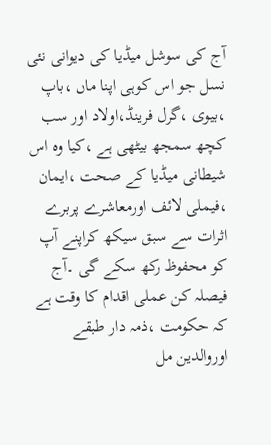آج کی سوشل میڈیا کی دیوانی نئی نسل جو اس کوہی اپنا ماں ،باپ ،بیوی ،گرل فرینڈ،اولاد اور سب کچھ سمجھ بیٹھی ہے ،کیا وہ اس شیطانی میڈیا کے صحت ،ایمان ،فیملی لائف اورمعاشرے پربرے اثرات سے سبق سیکھ کراپنے آپ کو محفوظ رکھ سکے گی ۔آج فیصلہ کن عملی اقدام کا وقت ہے کہ حکومت ،ذمہ دار طبقے اوروالدین مل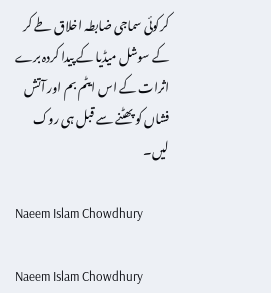کرکوئی سماجی ضابطہ اخلاق طے کر کے سوشل میڈیا کے پیدا کردہ برے اثرات کے اس ایٹم بم اور آتش فشاں کو پھٹنے سے قبل ہی روک لیں۔

Naeem Islam Chowdhury

Naeem Islam Chowdhury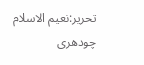تحریر:نعیم الاسلام چودھری